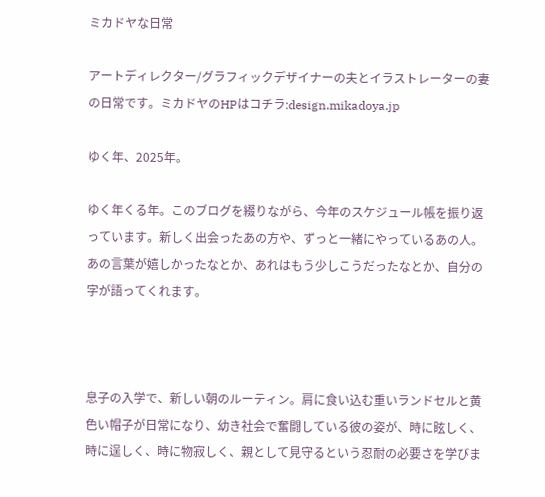ミカドヤな日常

アートディレクター/グラフィックデザイナーの夫とイラストレーターの妻の日常です。ミカドヤのHPはコチラ:design.mikadoya.jp

ゆく年、2025年。

ゆく年くる年。このブログを綴りながら、今年のスケジュール帳を振り返っています。新しく出会ったあの方や、ずっと一緒にやっているあの人。あの言葉が嬉しかったなとか、あれはもう少しこうだったなとか、自分の字が語ってくれます。



息子の入学で、新しい朝のルーティン。肩に食い込む重いランドセルと黄色い帽子が日常になり、幼き社会で奮闘している彼の姿が、時に眩しく、時に逞しく、時に物寂しく、親として見守るという忍耐の必要さを学びま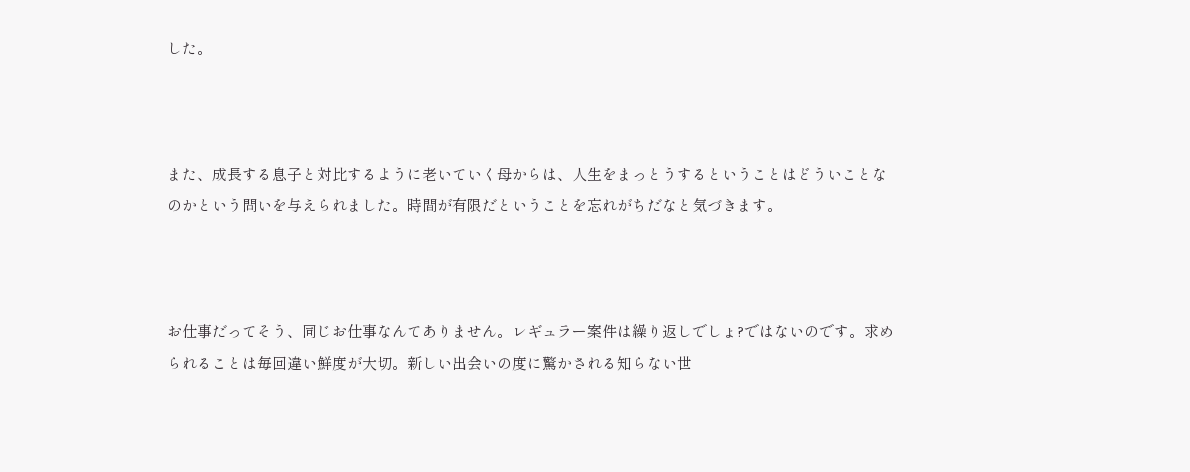した。



また、成長する息子と対比するように老いていく母からは、人生をまっとうするということはどういことなのかという問いを与えられました。時間が有限だということを忘れがちだなと気づきます。



お仕事だってそう、同じお仕事なんてありません。レギュラー案件は繰り返しでしょ?ではないのです。求められることは毎回違い鮮度が大切。新しい出会いの度に驚かされる知らない世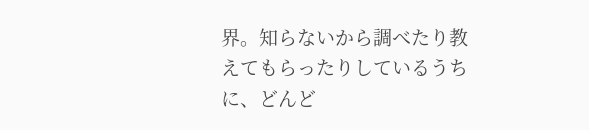界。知らないから調べたり教えてもらったりしているうちに、どんど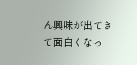ん興味が出てきて面白くなっ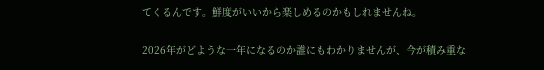てくるんです。鮮度がいいから楽しめるのかもしれませんね。

2026年がどような一年になるのか誰にもわかりませんが、今が積み重な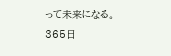って未来になる。365日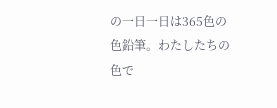の一日一日は365色の色鉛筆。わたしたちの色で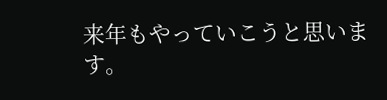来年もやっていこうと思います。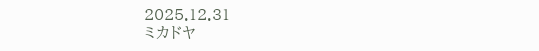2025.12.31
ミカドヤ